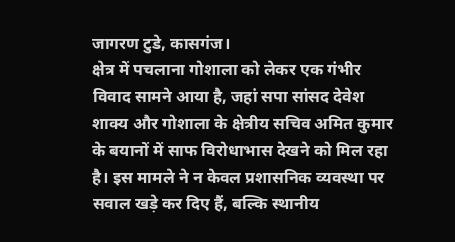जागरण टुडे, कासगंज।
क्षेत्र में पचलाना गोशाला को लेकर एक गंभीर विवाद सामने आया है, जहां सपा सांसद देवेश शाक्य और गोशाला के क्षेत्रीय सचिव अमित कुमार के बयानों में साफ विरोधाभास देखने को मिल रहा है। इस मामले ने न केवल प्रशासनिक व्यवस्था पर सवाल खड़े कर दिए हैं, बल्कि स्थानीय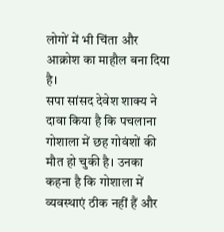लोगों में भी चिंता और आक्रोश का माहौल बना दिया है।
सपा सांसद देवेश शाक्य ने दावा किया है कि पचलाना गोशाला में छह गोवंशों की मौत हो चुकी है। उनका कहना है कि गोशाला में व्यवस्थाएं ठीक नहीं हैं और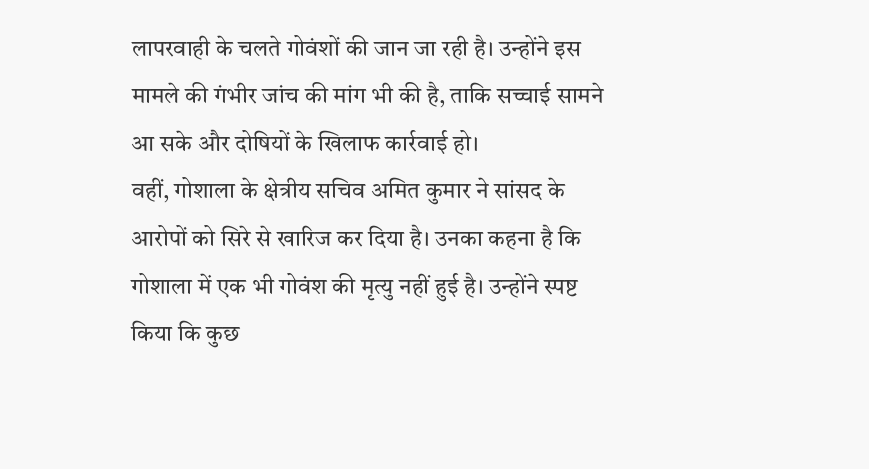लापरवाही के चलते गोवंशों की जान जा रही है। उन्होंने इस मामले की गंभीर जांच की मांग भी की है, ताकि सच्चाई सामने आ सके और दोषियों के खिलाफ कार्रवाई हो।
वहीं, गोशाला के क्षेत्रीय सचिव अमित कुमार ने सांसद के आरोपों को सिरे से खारिज कर दिया है। उनका कहना है कि गोशाला में एक भी गोवंश की मृत्यु नहीं हुई है। उन्होंने स्पष्ट किया कि कुछ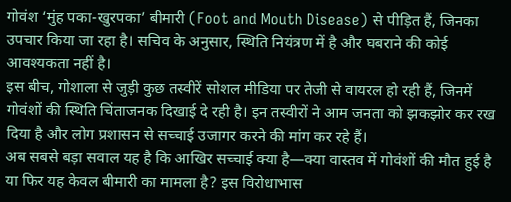गोवंश ‘मुंह पका-खुरपका’ बीमारी (Foot and Mouth Disease) से पीड़ित हैं, जिनका उपचार किया जा रहा है। सचिव के अनुसार, स्थिति नियंत्रण में है और घबराने की कोई आवश्यकता नहीं है।
इस बीच, गोशाला से जुड़ी कुछ तस्वीरें सोशल मीडिया पर तेजी से वायरल हो रही हैं, जिनमें गोवंशों की स्थिति चिंताजनक दिखाई दे रही है। इन तस्वीरों ने आम जनता को झकझोर कर रख दिया है और लोग प्रशासन से सच्चाई उजागर करने की मांग कर रहे हैं।
अब सबसे बड़ा सवाल यह है कि आखिर सच्चाई क्या है—क्या वास्तव में गोवंशों की मौत हुई है या फिर यह केवल बीमारी का मामला है? इस विरोधाभास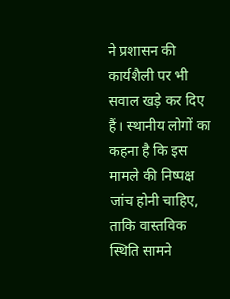ने प्रशासन की कार्यशैली पर भी सवाल खड़े कर दिए हैं। स्थानीय लोगों का कहना है कि इस मामले की निष्पक्ष जांच होनी चाहिए, ताकि वास्तविक स्थिति सामने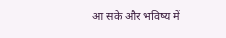आ सके और भविष्य में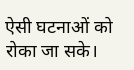ऐसी घटनाओं को रोका जा सके।